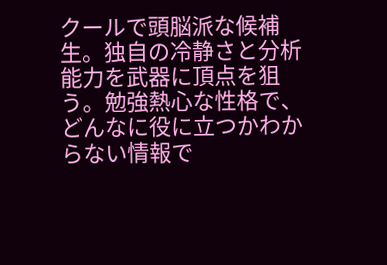クールで頭脳派な候補生。独自の冷静さと分析能力を武器に頂点を狙う。勉強熱心な性格で、どんなに役に立つかわからない情報で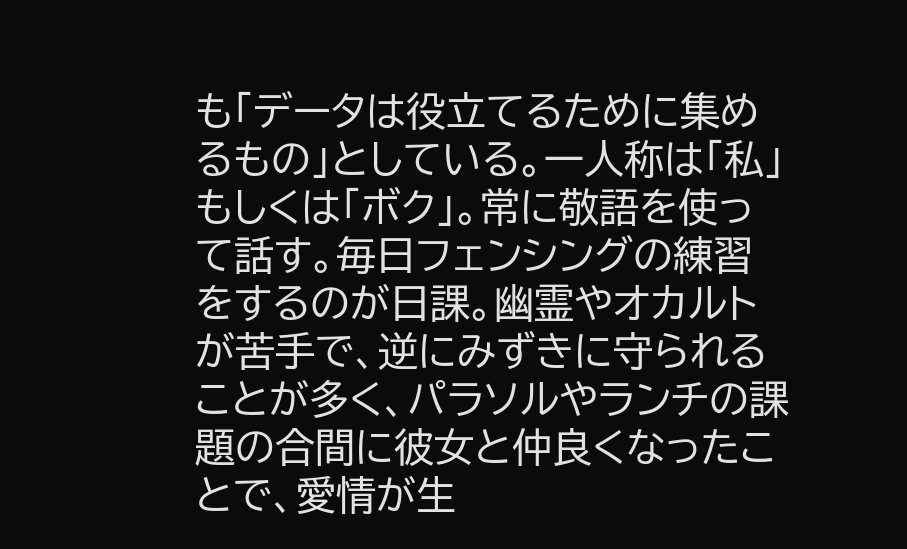も「データは役立てるために集めるもの」としている。一人称は「私」もしくは「ボク」。常に敬語を使って話す。毎日フェンシングの練習をするのが日課。幽霊やオカルトが苦手で、逆にみずきに守られることが多く、パラソルやランチの課題の合間に彼女と仲良くなったことで、愛情が生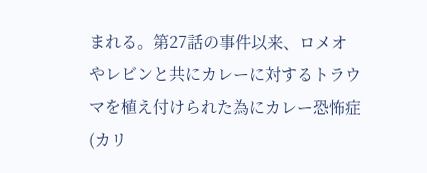まれる。第27話の事件以来、ロメオやレビンと共にカレーに対するトラウマを植え付けられた為にカレー恐怖症(カリ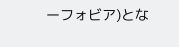ーフォビア)とな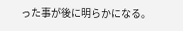った事が後に明らかになる。